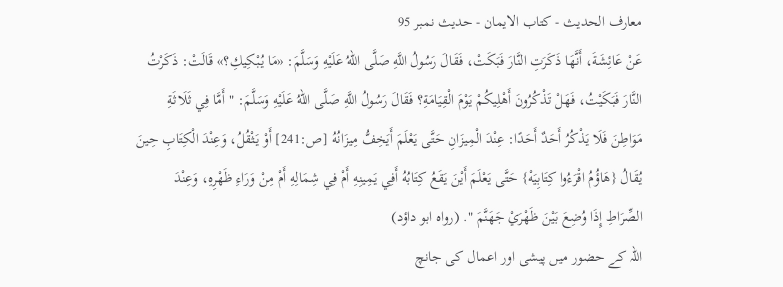معارف الحدیث - کتاب الایمان - حدیث نمبر 95
عَنْ عَائِشَةَ، أَنَّهَا ذَكَرَتِ النَّارَ فَبَكَتْ، فَقَالَ رَسُولُ اللَّهِ صَلَّى اللهُ عَلَيْهِ وَسَلَّمَ: «مَا يُبْكِيكِ؟» قَالَتْ: ذَكَرْتُ النَّارَ فَبَكَيْتُ، فَهَلْ تَذْكُرُونَ أَهْلِيكُمْ يَوْمَ الْقِيَامَةِ؟ فَقَالَ رَسُولُ اللَّهِ صَلَّى اللهُ عَلَيْهِ وَسَلَّمَ: " أَمَّا فِي ثَلَاثَةِ مَوَاطِنَ فَلَا يَذْكُرُ أَحَدٌ أَحَدًا: عِنْدَ الْمِيزَانِ حَتَّى يَعْلَمَ أَيَخِفُّ مِيزَانُهُ [ص:241] أَوْ يَثْقُلُ، وَعِنْدَ الْكِتَابِ حِينَ يُقَالُ {هَاؤُمُ اقْرَءُوا كِتَابِيَهْ} حَتَّى يَعْلَمَ أَيْنَ يَقَعُ كِتَابُهُ أَفِي يَمِينِهِ أَمْ فِي شِمَالِهِ أَمْ مِنْ وَرَاءِ ظَهْرِهِ، وَعِنْدَ الصِّرَاطِ إِذَا وُضِعَ بَيْنَ ظَهْرَيْ جَهَنَّمَ ". (رواه ابو داؤد)
اللہ کے حضور میں پیشی اور اعمال کی جانچ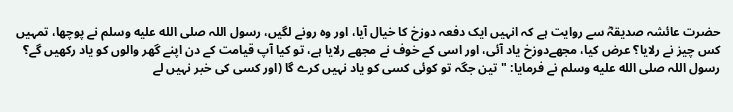حضرت عائشہ صدیقہؓ سے روایت ہے کہ انہیں ایک دفعہ دوزخ کا خیال آیا، اور وہ رونے لگیں، رسول اللہ صلى الله عليه وسلم نے پوچھا، تمہیں کس چیز نے رلایا؟ عرض کیا، مجھےدوزخ یاد آئی، اور اسی کے خوف نے مجھے رلایا ہے، تو کیا آپ قیامت کے دن اپنے گھر والوں کو یاد رکھیں گے؟ رسول اللہ صلى الله عليه وسلم نے فرمایا: "تین جگہ تو کوئی کسی کو یاد نہیں کرے گا (اور کسی کی خبر نہیں لے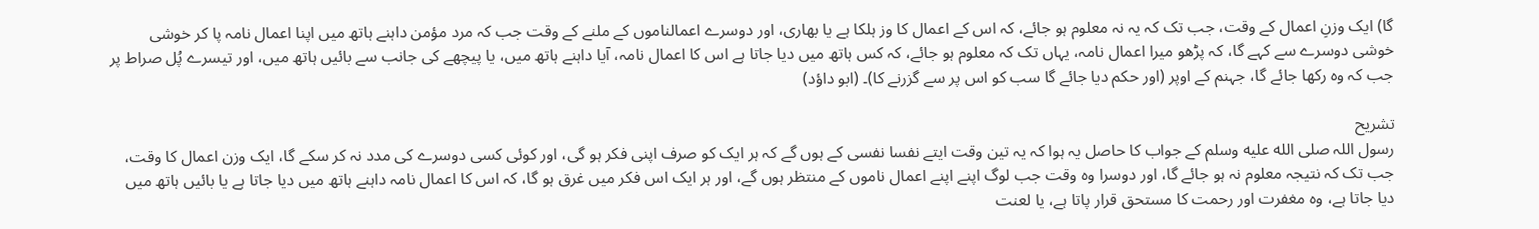گا) ایک وزنِ اعمال کے وقت، جب تک کہ یہ نہ معلوم ہو جائے، کہ اس کے اعمال کا وز ہلکا ہے یا بھاری، اور دوسرے اعمالناموں کے ملنے کے وقت جب کہ مرد مؤمن داہنے ہاتھ میں اپنا اعمال نامہ پا کر خوشی خوشی دوسرے سے کہے گا، کہ پڑھو میرا اعمال نامہ، یہاں تک کہ معلوم ہو جائے، کہ کس ہاتھ میں دیا جاتا ہے اس کا اعمال نامہ، آیا داہنے ہاتھ میں، یا پیچھے کی جانب سے بائیں ہاتھ میں، اور تیسرے پُل صراط پر جب کہ وہ رکھا جائے گا، جہنم کے اوپر (اور حکم دیا جائے گا سب کو اس پر سے گزرنے کا)۔ (ابو داؤد)

تشریح
رسول اللہ صلى الله عليه وسلم کے جواب کا حاصل یہ ہوا کہ یہ تین وقت ایتے نفسا نفسی کے ہوں گے کہ ہر ایک کو صرف اپنی فکر ہو گی، اور کوئی کسی دوسرے کی مدد نہ کر سکے گا، ایک وزن اعمال کا وقت، جب تک کہ نتیجہ معلوم نہ ہو جائے گا، اور دوسرا وہ وقت جب لوگ اپنے اپنے اعمال ناموں کے منتظر ہوں گے، اور ہر ایک اس فکر میں غرق ہو گا، کہ اس کا اعمال نامہ داہنے ہاتھ میں دیا جاتا ہے یا بائیں ہاتھ میں دیا جاتا ہے، وہ مغفرت اور رحمت کا مستحق قرار پاتا ہے، یا لعنت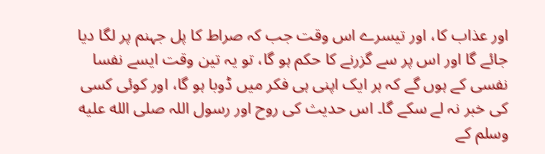اور عذاب کا، اور تیسرے اس وقت جب کہ صراط کا پل جہنم پر لگا دیا جائے گا اور اس پر سے گزرنے کا حکم ہو گا، تو یہ تین وقت ایسے نفسا نفسی کے ہوں گے کہ ہر ایک اپنی ہی فکر میں ڈوبا ہو گا، اور کوئی کسی کی خبر نہ لے سکے گا۔ اس حدیث کی روح اور رسول اللہ صلى الله عليه وسلم کے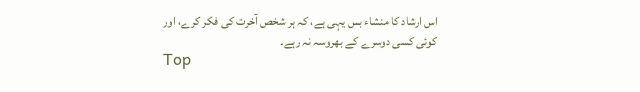اس ارشاد کا منشاء بس یہی ہے، کہ ہر شخص آخرت کی فکر کرے، اور کوئی کسی دوسرے کے بھروسہ نہ رہے۔
Top